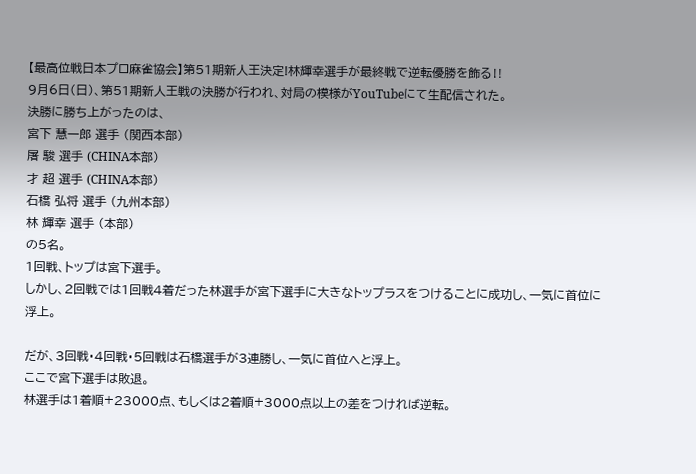【最高位戦日本プロ麻雀協会】第51期新人王決定!林輝幸選手が最終戦で逆転優勝を飾る‼
9月6日(日)、第51期新人王戦の決勝が行われ、対局の模様がYouTubeにて生配信された。
決勝に勝ち上がったのは、
宮下 慧一郎 選手 (関西本部)
屠 駿 選手 (CHINA本部)
才 超 選手 (CHINA本部)
石橋 弘将 選手 (九州本部)
林 輝幸 選手 (本部)
の5名。
1回戦、トップは宮下選手。
しかし、2回戦では1回戦4着だった林選手が宮下選手に大きなトップラスをつけることに成功し、一気に首位に浮上。

だが、3回戦・4回戦・5回戦は石橋選手が3連勝し、一気に首位へと浮上。
ここで宮下選手は敗退。
林選手は1着順+23000点、もしくは2着順+3000点以上の差をつければ逆転。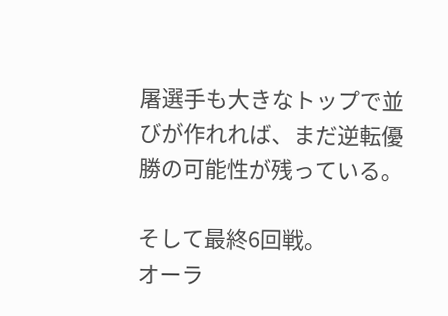屠選手も大きなトップで並びが作れれば、まだ逆転優勝の可能性が残っている。

そして最終6回戦。
オーラ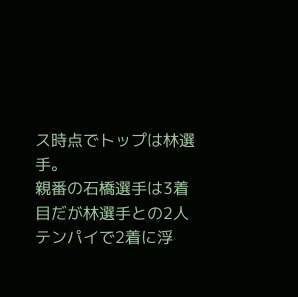ス時点でトップは林選手。
親番の石橋選手は3着目だが林選手との2人テンパイで2着に浮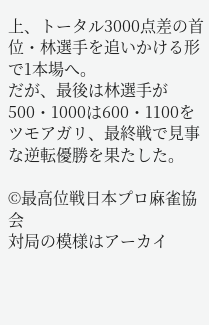上、トータル3000点差の首位・林選手を追いかける形で1本場へ。
だが、最後は林選手が500・1000は600・1100をツモアガリ、最終戦で見事な逆転優勝を果たした。

©最高位戦日本プロ麻雀協会
対局の模様はアーカイ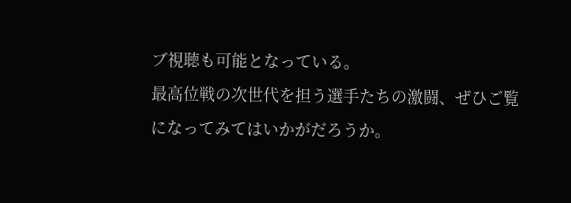ブ視聴も可能となっている。
最高位戦の次世代を担う選手たちの激闘、ぜひご覧になってみてはいかがだろうか。